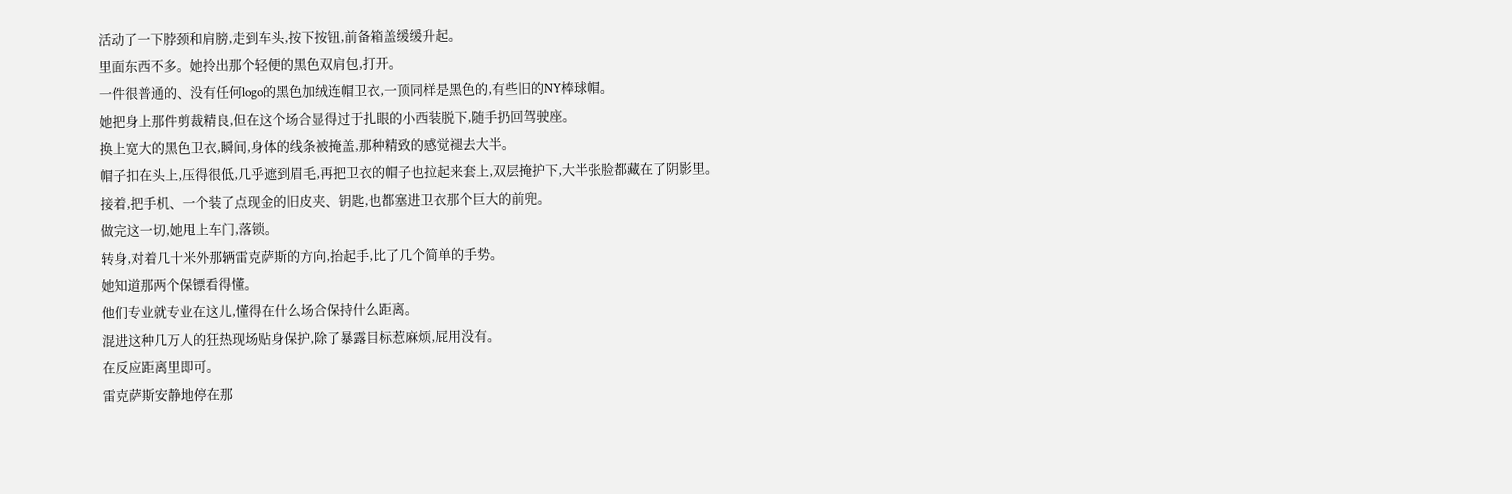活动了一下脖颈和肩膀,走到车头,按下按钮,前备箱盖缓缓升起。
里面东西不多。她拎出那个轻便的黑色双肩包,打开。
一件很普通的、没有任何logo的黑色加绒连帽卫衣,一顶同样是黑色的,有些旧的NY棒球帽。
她把身上那件剪裁精良,但在这个场合显得过于扎眼的小西装脱下,随手扔回驾驶座。
换上宽大的黑色卫衣,瞬间,身体的线条被掩盖,那种精致的感觉褪去大半。
帽子扣在头上,压得很低,几乎遮到眉毛,再把卫衣的帽子也拉起来套上,双层掩护下,大半张脸都藏在了阴影里。
接着,把手机、一个装了点现金的旧皮夹、钥匙,也都塞进卫衣那个巨大的前兜。
做完这一切,她甩上车门,落锁。
转身,对着几十米外那辆雷克萨斯的方向,抬起手,比了几个简单的手势。
她知道那两个保镖看得懂。
他们专业就专业在这儿,懂得在什么场合保持什么距离。
混进这种几万人的狂热现场贴身保护,除了暴露目标惹麻烦,屁用没有。
在反应距离里即可。
雷克萨斯安静地停在那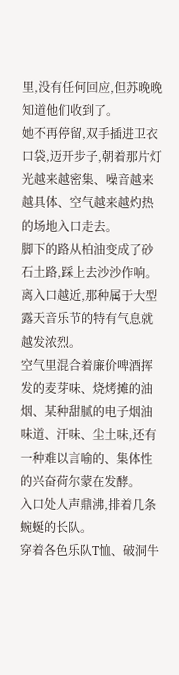里,没有任何回应,但苏晚晚知道他们收到了。
她不再停留,双手插进卫衣口袋,迈开步子,朝着那片灯光越来越密集、噪音越来越具体、空气越来越灼热的场地入口走去。
脚下的路从柏油变成了砂石土路,踩上去沙沙作响。
离入口越近,那种属于大型露天音乐节的特有气息就越发浓烈。
空气里混合着廉价啤酒挥发的麦芽味、烧烤摊的油烟、某种甜腻的电子烟油味道、汗味、尘土味,还有一种难以言喻的、集体性的兴奋荷尔蒙在发酵。
入口处人声鼎沸,排着几条蜿蜒的长队。
穿着各色乐队T恤、破洞牛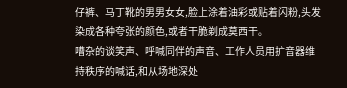仔裤、马丁靴的男男女女,脸上涂着油彩或贴着闪粉,头发染成各种夸张的颜色,或者干脆剃成莫西干。
嘈杂的谈笑声、呼喊同伴的声音、工作人员用扩音器维持秩序的喊话,和从场地深处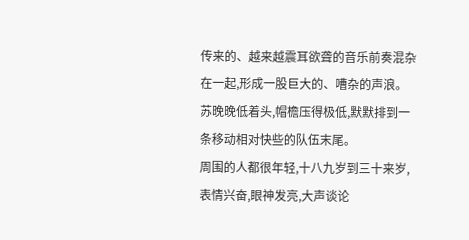传来的、越来越震耳欲聋的音乐前奏混杂在一起,形成一股巨大的、嘈杂的声浪。
苏晚晚低着头,帽檐压得极低,默默排到一条移动相对快些的队伍末尾。
周围的人都很年轻,十八九岁到三十来岁,表情兴奋,眼神发亮,大声谈论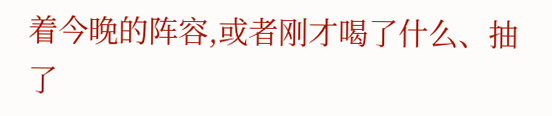着今晚的阵容,或者刚才喝了什么、抽了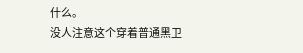什么。
没人注意这个穿着普通黑卫